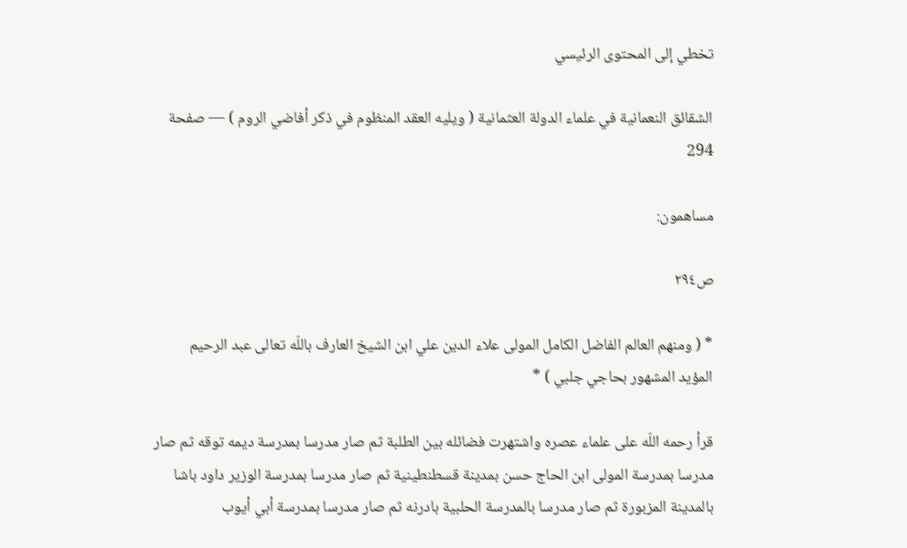تخطي إلى المحتوى الرئيسي

الشقائق النعمانية في علماء الدولة العثمانية ( ويليه العقد المنظوم في ذكر أفاضي الروم ) — صفحة 294

مساهمون:

ص٢٩٤

* ( ومنهم العالم الفاضل الكامل المولى علاء الدين علي ابن الشيخ العارف باللّه تعالى عبد الرحيم المؤيد المشهور بحاجي جلبي ) *

قرأ رحمه اللّه على علماء عصره واشتهرت فضائله بين الطلبة ثم صار مدرسا بمدرسة ديمه توقه ثم صار مدرسا بمدرسة المولى ابن الحاج حسن بمدينة قسطنطينية ثم صار مدرسا بمدرسة الوزير داود باشا بالمدينة المزبورة ثم صار مدرسا بالمدرسة الحلبية بادرنه ثم صار مدرسا بمدرسة أبي أيوب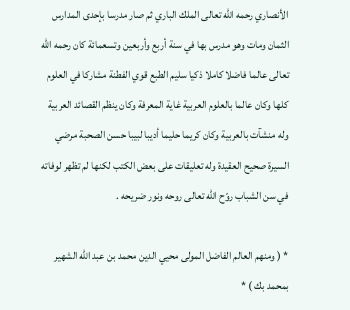الأنصاري رحمه اللّه تعالى الملك الباري ثم صار مدرسا بإحدى المدارس الثمان ومات وهو مدرس بها في سنة أربع وأربعين وتسعمائة كان رحمه اللّه تعالى عالما فاضلا كاملا ذكيا سليم الطبع قوي الفطنة مشاركا في العلوم كلها وكان عالما بالعلوم العربية غاية المعرفة وكان ينظم القصائد العربية وله منشآت بالعربية وكان كريما حليما أديبا لبيبا حسن الصحبة مرضي السيرة صحيح العقيدة وله تعليقات على بعض الكتب لكنها لم تظهر لوفاته في سن الشباب روّح اللّه تعالى روحه ونور ضريحه .

* ( ومنهم العالم الفاضل المولى محيي الدين محمد بن عبد اللّه الشهير بمحمد بك ) *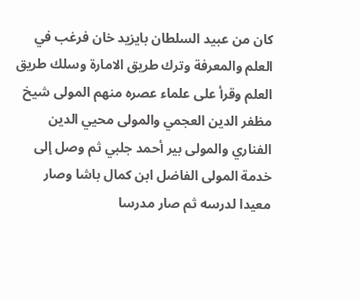كان من عبيد السلطان بايزيد خان فرغب في العلم والمعرفة وترك طريق الامارة وسلك طريق العلم وقرأ على علماء عصره منهم المولى شيخ مظفر الدين العجمي والمولى محيي الدين الفناري والمولى بير أحمد جلبي ثم وصل إلى خدمة المولى الفاضل ابن كمال باشا وصار معيدا لدرسه ثم صار مدرسا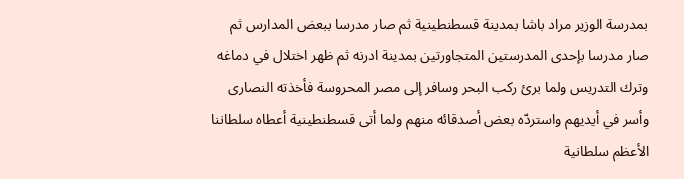بمدرسة الوزير مراد باشا بمدينة قسطنطينية ثم صار مدرسا ببعض المدارس ثم صار مدرسا بإحدى المدرستين المتجاورتين بمدينة ادرنه ثم ظهر اختلال في دماغه وترك التدريس ولما برئ ركب البحر وسافر إلى مصر المحروسة فأخذته النصارى وأسر في أيديهم واستردّه بعض أصدقائه منهم ولما أتى قسطنطينية أعطاه سلطاننا الأعظم سلطانية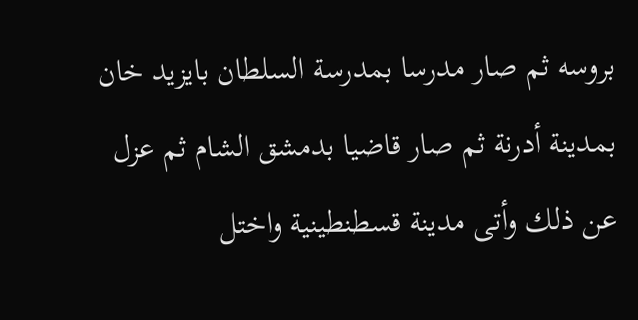بروسه ثم صار مدرسا بمدرسة السلطان بايزيد خان بمدينة أدرنة ثم صار قاضيا بدمشق الشام ثم عزل عن ذلك وأتى مدينة قسطنطينية واختل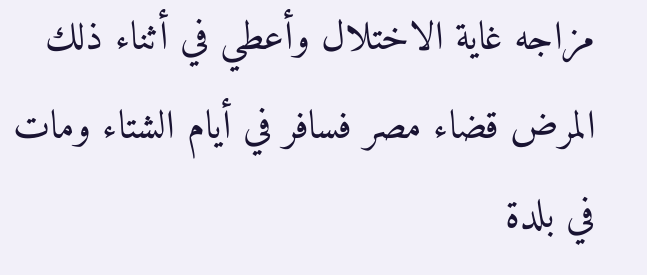مزاجه غاية الاختلال وأعطي في أثناء ذلك المرض قضاء مصر فسافر في أيام الشتاء ومات في بلدة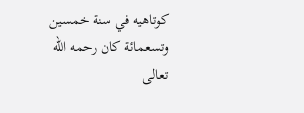كوتاهيه في سنة خمسين وتسعمائة كان رحمه اللّه تعالى